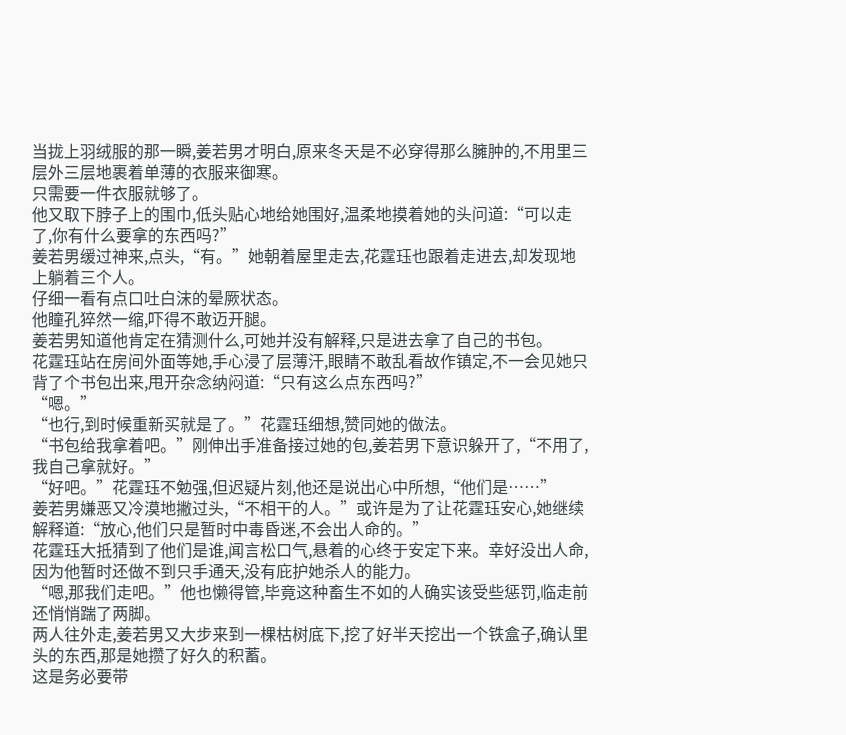当拢上羽绒服的那一瞬,姜若男才明白,原来冬天是不必穿得那么臃肿的,不用里三层外三层地裹着单薄的衣服来御寒。
只需要一件衣服就够了。
他又取下脖子上的围巾,低头贴心地给她围好,温柔地摸着她的头问道:“可以走了,你有什么要拿的东西吗?”
姜若男缓过神来,点头,“有。”她朝着屋里走去,花霆珏也跟着走进去,却发现地上躺着三个人。
仔细一看有点口吐白沫的晕厥状态。
他瞳孔猝然一缩,吓得不敢迈开腿。
姜若男知道他肯定在猜测什么,可她并没有解释,只是进去拿了自己的书包。
花霆珏站在房间外面等她,手心浸了层薄汗,眼睛不敢乱看故作镇定,不一会见她只背了个书包出来,甩开杂念纳闷道:“只有这么点东西吗?”
“嗯。”
“也行,到时候重新买就是了。”花霆珏细想,赞同她的做法。
“书包给我拿着吧。”刚伸出手准备接过她的包,姜若男下意识躲开了,“不用了,我自己拿就好。”
“好吧。”花霆珏不勉强,但迟疑片刻,他还是说出心中所想,“他们是……”
姜若男嫌恶又冷漠地撇过头,“不相干的人。”或许是为了让花霆珏安心,她继续解释道:“放心,他们只是暂时中毒昏迷,不会出人命的。”
花霆珏大抵猜到了他们是谁,闻言松口气,悬着的心终于安定下来。幸好没出人命,因为他暂时还做不到只手通天,没有庇护她杀人的能力。
“嗯,那我们走吧。”他也懒得管,毕竟这种畜生不如的人确实该受些惩罚,临走前还悄悄踹了两脚。
两人往外走,姜若男又大步来到一棵枯树底下,挖了好半天挖出一个铁盒子,确认里头的东西,那是她攒了好久的积蓄。
这是务必要带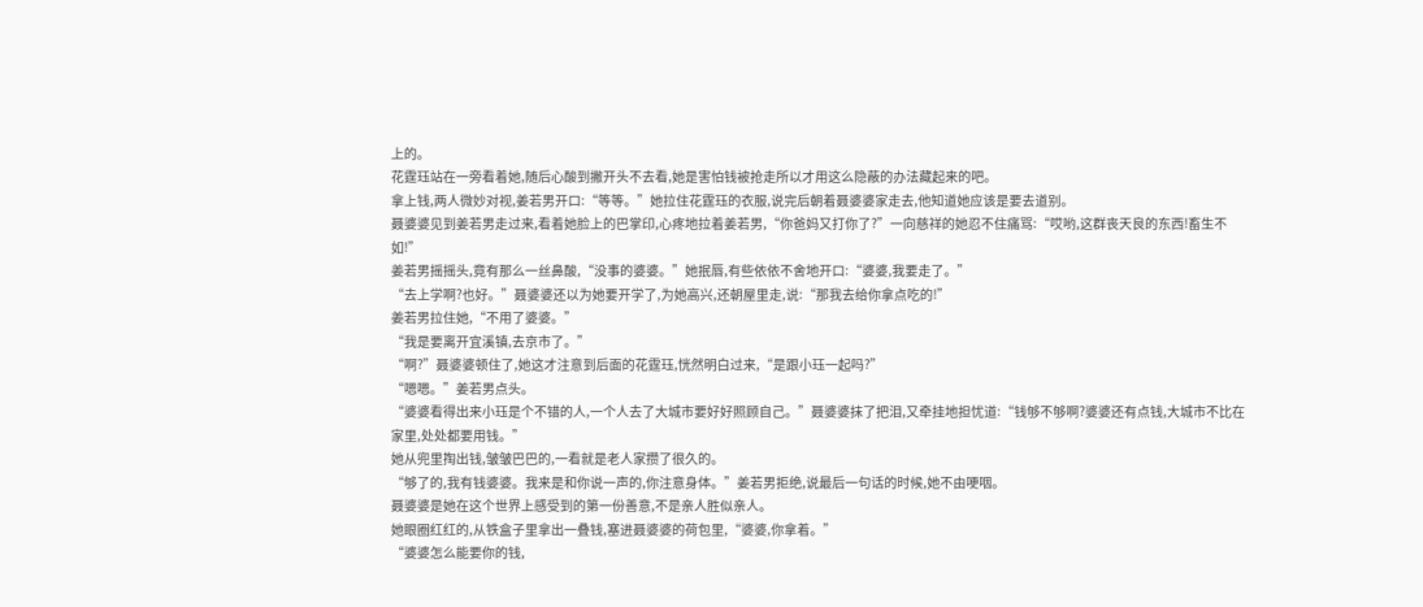上的。
花霆珏站在一旁看着她,随后心酸到撇开头不去看,她是害怕钱被抢走所以才用这么隐蔽的办法藏起来的吧。
拿上钱,两人微妙对视,姜若男开口:“等等。”她拉住花霆珏的衣服,说完后朝着聂婆婆家走去,他知道她应该是要去道别。
聂婆婆见到姜若男走过来,看着她脸上的巴掌印,心疼地拉着姜若男,“你爸妈又打你了?”一向慈祥的她忍不住痛骂:“哎哟,这群丧天良的东西!畜生不如!”
姜若男摇摇头,竟有那么一丝鼻酸,“没事的婆婆。”她抿唇,有些依依不舍地开口:“婆婆,我要走了。”
“去上学啊?也好。”聂婆婆还以为她要开学了,为她高兴,还朝屋里走,说:“那我去给你拿点吃的!”
姜若男拉住她,“不用了婆婆。”
“我是要离开宜溪镇,去京市了。”
“啊?”聂婆婆顿住了,她这才注意到后面的花霆珏,恍然明白过来,“是跟小珏一起吗?”
“嗯嗯。”姜若男点头。
“婆婆看得出来小珏是个不错的人,一个人去了大城市要好好照顾自己。”聂婆婆抹了把泪,又牵挂地担忧道:“钱够不够啊?婆婆还有点钱,大城市不比在家里,处处都要用钱。”
她从兜里掏出钱,皱皱巴巴的,一看就是老人家攒了很久的。
“够了的,我有钱婆婆。我来是和你说一声的,你注意身体。”姜若男拒绝,说最后一句话的时候,她不由哽咽。
聂婆婆是她在这个世界上感受到的第一份善意,不是亲人胜似亲人。
她眼圈红红的,从铁盒子里拿出一叠钱,塞进聂婆婆的荷包里,“婆婆,你拿着。”
“婆婆怎么能要你的钱,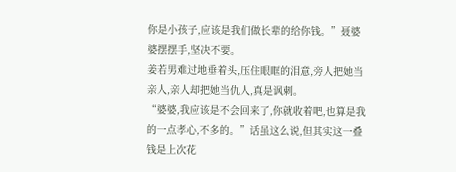你是小孩子,应该是我们做长辈的给你钱。”聂婆婆摆摆手,坚决不要。
姜若男难过地垂着头,压住眼眶的泪意,旁人把她当亲人,亲人却把她当仇人,真是讽刺。
“婆婆,我应该是不会回来了,你就收着吧,也算是我的一点孝心,不多的。”话虽这么说,但其实这一叠钱是上次花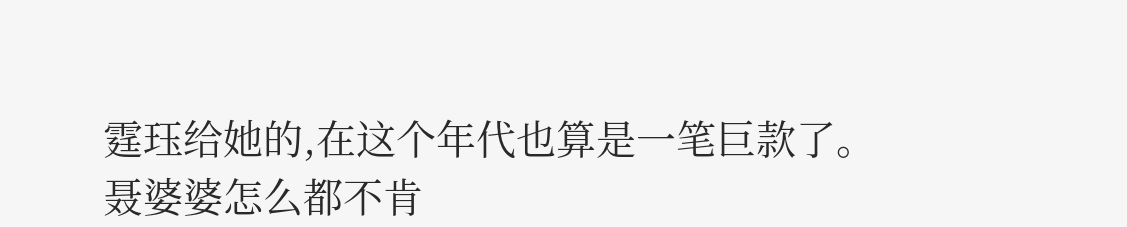霆珏给她的,在这个年代也算是一笔巨款了。
聂婆婆怎么都不肯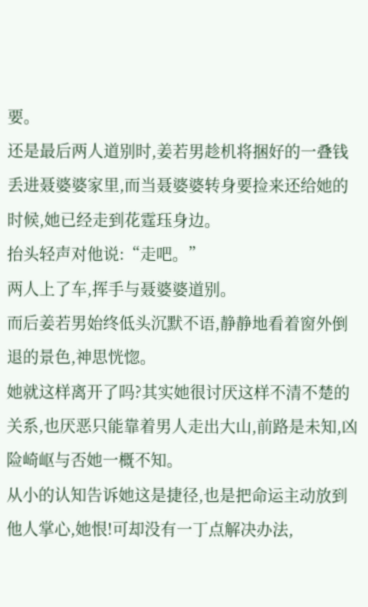要。
还是最后两人道别时,姜若男趁机将捆好的一叠钱丢进聂婆婆家里,而当聂婆婆转身要捡来还给她的时候,她已经走到花霆珏身边。
抬头轻声对他说:“走吧。”
两人上了车,挥手与聂婆婆道别。
而后姜若男始终低头沉默不语,静静地看着窗外倒退的景色,神思恍惚。
她就这样离开了吗?其实她很讨厌这样不清不楚的关系,也厌恶只能靠着男人走出大山,前路是未知,凶险崎岖与否她一概不知。
从小的认知告诉她这是捷径,也是把命运主动放到他人掌心,她恨!可却没有一丁点解决办法,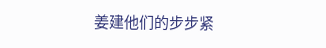姜建他们的步步紧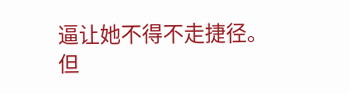逼让她不得不走捷径。
但